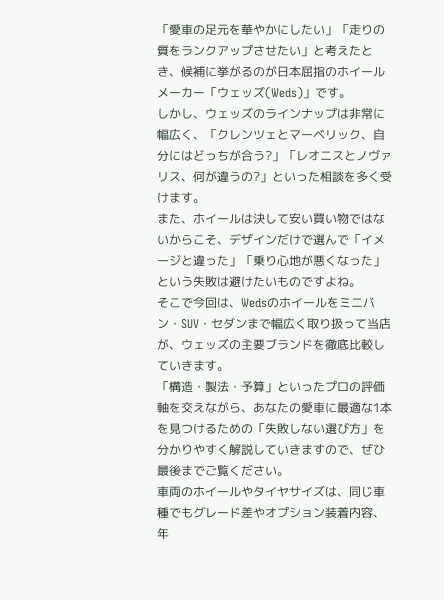「愛車の足元を華やかにしたい」「走りの質をランクアップさせたい」と考えたとき、候補に挙がるのが日本屈指のホイールメーカー「ウェッズ(Weds)」です。
しかし、ウェッズのラインナップは非常に幅広く、「クレンツェとマーベリック、自分にはどっちが合う?」「レオニスとノヴァリス、何が違うの?」といった相談を多く受けます。
また、ホイールは決して安い買い物ではないからこそ、デザインだけで選んで「イメージと違った」「乗り心地が悪くなった」という失敗は避けたいものですよね。
そこで今回は、Wedsのホイールをミニバン・SUV・セダンまで幅広く取り扱って当店が、ウェッズの主要ブランドを徹底比較していきます。
「構造・製法・予算」といったプロの評価軸を交えながら、あなたの愛車に最適な1本を見つけるための「失敗しない選び方」を分かりやすく解説していきますので、ぜひ最後までご覧ください。
車両のホイールやタイヤサイズは、同じ車種でもグレード差やオプション装着内容、年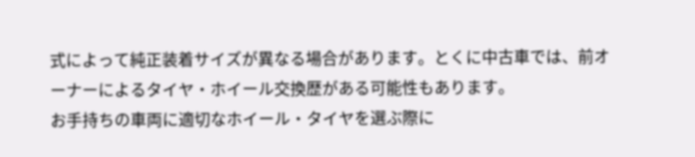式によって純正装着サイズが異なる場合があります。とくに中古車では、前オーナーによるタイヤ・ホイール交換歴がある可能性もあります。
お手持ちの車両に適切なホイール・タイヤを選ぶ際に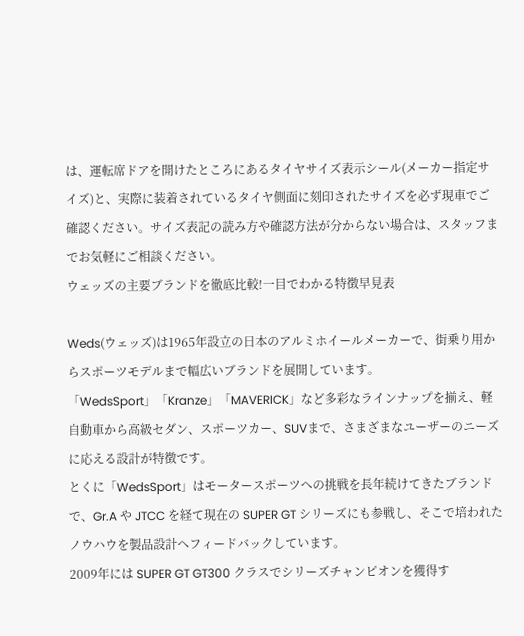は、運転席ドアを開けたところにあるタイヤサイズ表示シール(メーカー指定サイズ)と、実際に装着されているタイヤ側面に刻印されたサイズを必ず現車でご確認ください。サイズ表記の読み方や確認方法が分からない場合は、スタッフまでお気軽にご相談ください。
ウェッズの主要ブランドを徹底比較!一目でわかる特徴早見表

Weds(ウェッズ)は1965年設立の日本のアルミホイールメーカーで、街乗り用からスポーツモデルまで幅広いブランドを展開しています。
「WedsSport」「Kranze」「MAVERICK」など多彩なラインナップを揃え、軽自動車から高級セダン、スポーツカー、SUVまで、さまざまなユーザーのニーズに応える設計が特徴です。
とくに「WedsSport」はモータースポーツへの挑戦を長年続けてきたブランドで、Gr.A や JTCC を経て現在の SUPER GT シリーズにも参戦し、そこで培われたノウハウを製品設計へフィードバックしています。
2009年には SUPER GT GT300 クラスでシリーズチャンピオンを獲得す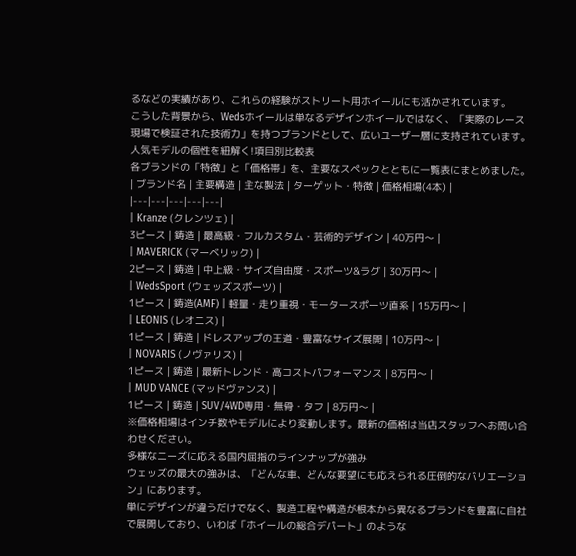るなどの実績があり、これらの経験がストリート用ホイールにも活かされています。
こうした背景から、Wedsホイールは単なるデザインホイールではなく、「実際のレース現場で検証された技術力」を持つブランドとして、広いユーザー層に支持されています。
人気モデルの個性を紐解く!項目別比較表
各ブランドの「特徴」と「価格帯」を、主要なスペックとともに一覧表にまとめました。
| ブランド名 | 主要構造 | 主な製法 | ターゲット・特徴 | 価格相場(4本) |
|---|---|---|---|---|
| Kranze (クレンツェ) |
3ピース | 鋳造 | 最高級・フルカスタム・芸術的デザイン | 40万円〜 |
| MAVERICK (マーベリック) |
2ピース | 鋳造 | 中上級・サイズ自由度・スポーツ&ラグ | 30万円〜 |
| WedsSport (ウェッズスポーツ) |
1ピース | 鋳造(AMF) | 軽量・走り重視・モータースポーツ直系 | 15万円〜 |
| LEONIS (レオニス) |
1ピース | 鋳造 | ドレスアップの王道・豊富なサイズ展開 | 10万円〜 |
| NOVARIS (ノヴァリス) |
1ピース | 鋳造 | 最新トレンド・高コストパフォーマンス | 8万円〜 |
| MUD VANCE (マッドヴァンス) |
1ピース | 鋳造 | SUV/4WD専用・無骨・タフ | 8万円〜 |
※価格相場はインチ数やモデルにより変動します。最新の価格は当店スタッフへお問い合わせください。
多様なニーズに応える国内屈指のラインナップが強み
ウェッズの最大の強みは、「どんな車、どんな要望にも応えられる圧倒的なバリエーション」にあります。
単にデザインが違うだけでなく、製造工程や構造が根本から異なるブランドを豊富に自社で展開しており、いわば「ホイールの総合デパート」のような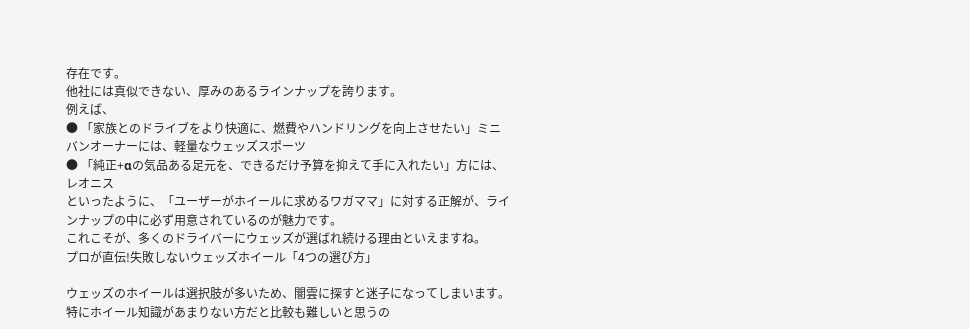存在です。
他社には真似できない、厚みのあるラインナップを誇ります。
例えば、
● 「家族とのドライブをより快適に、燃費やハンドリングを向上させたい」ミニバンオーナーには、軽量なウェッズスポーツ
● 「純正+αの気品ある足元を、できるだけ予算を抑えて手に入れたい」方には、レオニス
といったように、「ユーザーがホイールに求めるワガママ」に対する正解が、ラインナップの中に必ず用意されているのが魅力です。
これこそが、多くのドライバーにウェッズが選ばれ続ける理由といえますね。
プロが直伝!失敗しないウェッズホイール「4つの選び方」

ウェッズのホイールは選択肢が多いため、闇雲に探すと迷子になってしまいます。
特にホイール知識があまりない方だと比較も難しいと思うの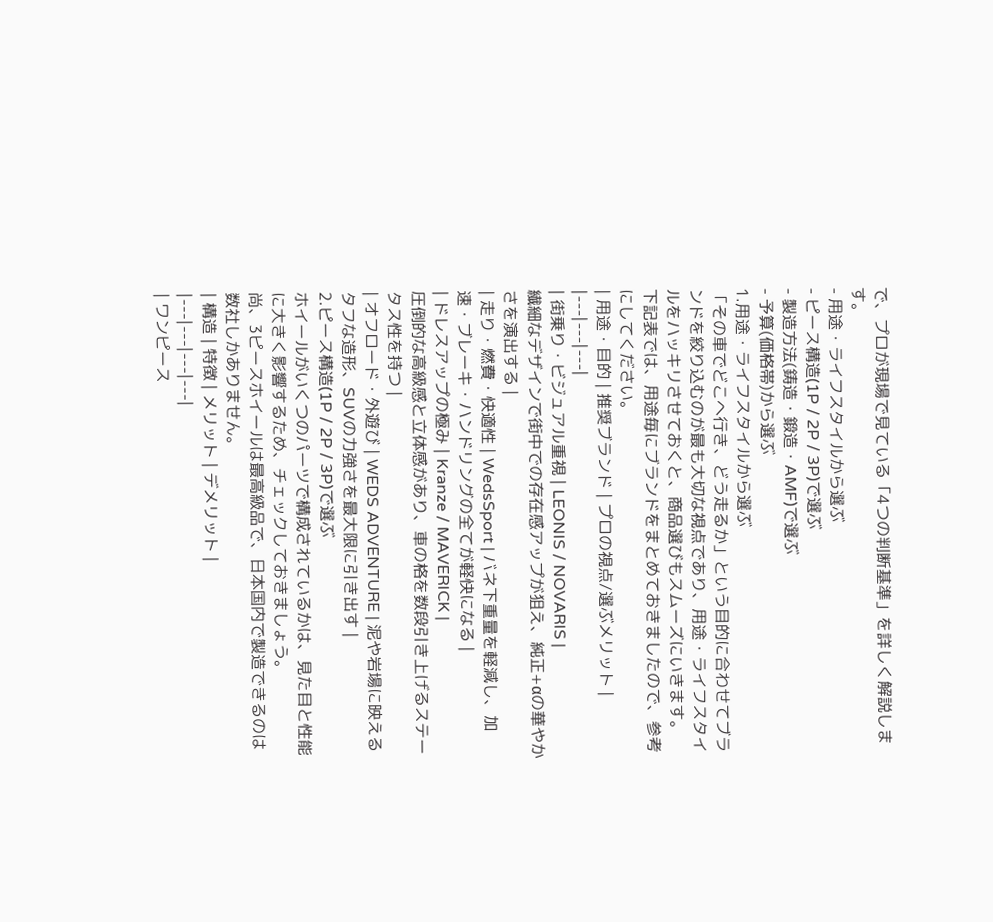で、プロが現場で見ている「4つの判断基準」を詳しく解説します。
- 用途・ライフスタイルから選ぶ
- ピース構造(1P / 2P / 3P)で選ぶ
- 製造方法(鋳造・鍛造・AMF)で選ぶ
- 予算(価格帯)から選ぶ
1.用途・ライフスタイルから選ぶ
「その車でどこへ行き、どう走るか」という目的に合わせてブランドを絞り込むのが最も大切な視点であり、用途・ライフスタイルをハッキリさせておくと、商品選びもスムーズにいきます。
下記表では、用途毎にブランドをまとめておきましたので、参考にしてください。
| 用途・目的 | 推奨ブランド | プロの視点/選ぶメリット |
|---|---|---|
| 街乗り・ビジュアル重視 | LEONIS / NOVARIS |
繊細なデザインで街中での存在感アップが狙え、純正+αの華やかさを演出する |
| 走り・燃費・快適性 | WedsSport | バネ下重量を軽減し、加速・ブレーキ・ハンドリングの全てが軽快になる |
| ドレスアップの極み | Kranze / MAVERICK |
圧倒的な高級感と立体感があり、車の格を数段引き上げるステータス性を持つ |
| オフロード・外遊び | WEDS ADVENTURE | 泥や岩場に映えるタフな造形、SUVの力強さを最大限に引き出す |
2.ピース構造(1P / 2P / 3P)で選ぶ
ホイールがいくつのパーツで構成されているかは、見た目と性能に大きく影響するため、チェックしておきましょう。
尚、3ピースホイールは最高級品で、日本国内で製造できるのは数社しかありません。
| 構造 | 特徴 | メリット | デメリット |
|---|---|---|---|
| ワンピース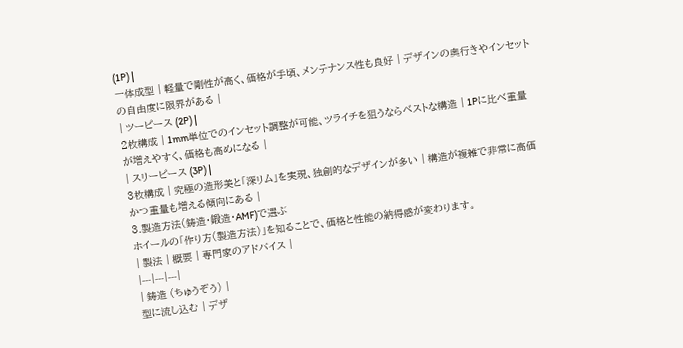(1P) |
一体成型 | 軽量で剛性が高く、価格が手頃、メンテナンス性も良好 | デザインの奥行きやインセットの自由度に限界がある |
| ツーピース (2P) |
2枚構成 | 1mm単位でのインセット調整が可能、ツライチを狙うならベストな構造 | 1Pに比べ重量が増えやすく、価格も高めになる |
| スリーピース (3P) |
3枚構成 | 究極の造形美と「深リム」を実現、独創的なデザインが多い | 構造が複雑で非常に高価かつ重量も増える傾向にある |
3.製造方法(鋳造・鍛造・AMF)で選ぶ
ホイールの「作り方(製造方法)」を知ることで、価格と性能の納得感が変わります。
| 製法 | 概要 | 専門家のアドバイス |
|---|---|---|
| 鋳造 (ちゅうぞう) |
型に流し込む | デザ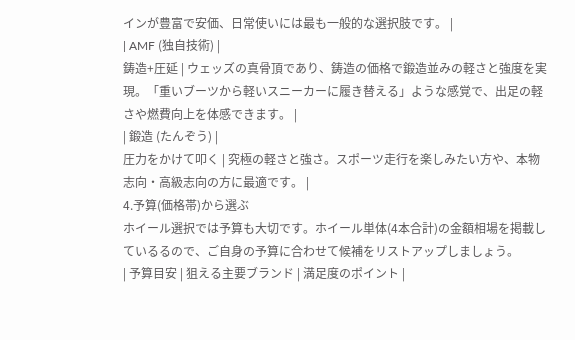インが豊富で安価、日常使いには最も一般的な選択肢です。 |
| AMF (独自技術) |
鋳造+圧延 | ウェッズの真骨頂であり、鋳造の価格で鍛造並みの軽さと強度を実現。「重いブーツから軽いスニーカーに履き替える」ような感覚で、出足の軽さや燃費向上を体感できます。 |
| 鍛造 (たんぞう) |
圧力をかけて叩く | 究極の軽さと強さ。スポーツ走行を楽しみたい方や、本物志向・高級志向の方に最適です。 |
4.予算(価格帯)から選ぶ
ホイール選択では予算も大切です。ホイール単体(4本合計)の金額相場を掲載しているるので、ご自身の予算に合わせて候補をリストアップしましょう。
| 予算目安 | 狙える主要ブランド | 満足度のポイント |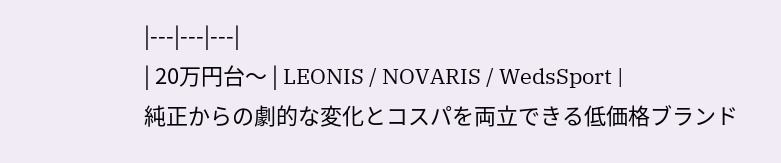|---|---|---|
| 20万円台〜 | LEONIS / NOVARIS / WedsSport |
純正からの劇的な変化とコスパを両立できる低価格ブランド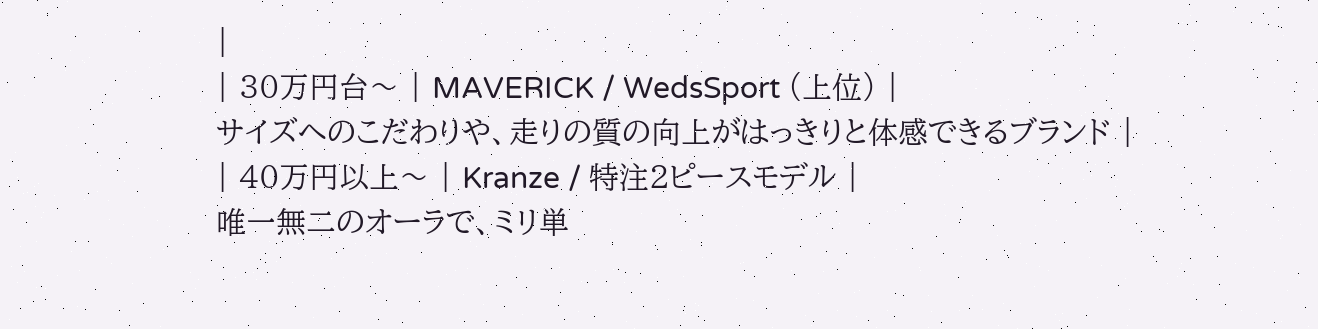|
| 30万円台〜 | MAVERICK / WedsSport (上位) |
サイズへのこだわりや、走りの質の向上がはっきりと体感できるブランド |
| 40万円以上〜 | Kranze / 特注2ピースモデル |
唯一無二のオーラで、ミリ単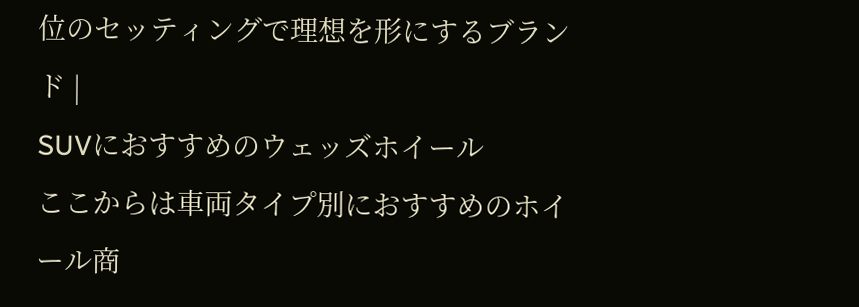位のセッティングで理想を形にするブランド |
SUVにおすすめのウェッズホイール
ここからは車両タイプ別におすすめのホイール商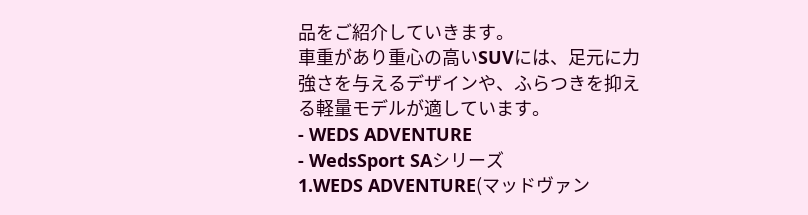品をご紹介していきます。
車重があり重心の高いSUVには、足元に力強さを与えるデザインや、ふらつきを抑える軽量モデルが適しています。
- WEDS ADVENTURE
- WedsSport SAシリーズ
1.WEDS ADVENTURE(マッドヴァン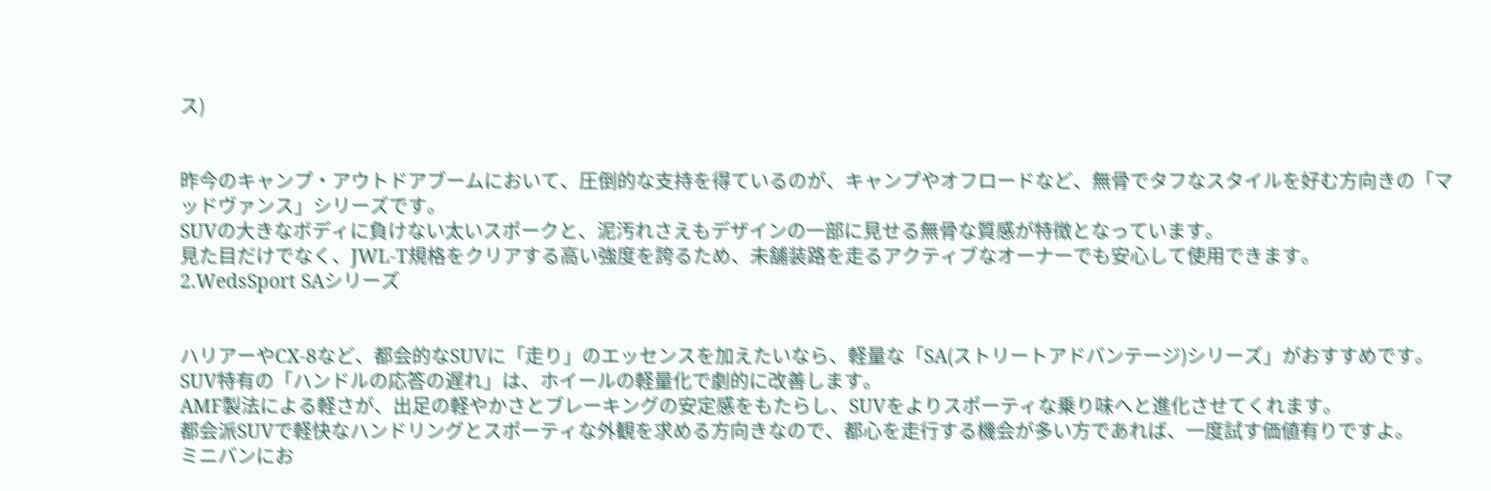ス)


昨今のキャンプ・アウトドアブームにおいて、圧倒的な支持を得ているのが、キャンプやオフロードなど、無骨でタフなスタイルを好む方向きの「マッドヴァンス」シリーズです。
SUVの大きなボディに負けない太いスポークと、泥汚れさえもデザインの一部に見せる無骨な質感が特徴となっています。
見た目だけでなく、JWL-T規格をクリアする高い強度を誇るため、未舗装路を走るアクティブなオーナーでも安心して使用できます。
2.WedsSport SAシリーズ


ハリアーやCX-8など、都会的なSUVに「走り」のエッセンスを加えたいなら、軽量な「SA(ストリートアドバンテージ)シリーズ」がおすすめです。
SUV特有の「ハンドルの応答の遅れ」は、ホイールの軽量化で劇的に改善します。
AMF製法による軽さが、出足の軽やかさとブレーキングの安定感をもたらし、SUVをよりスポーティな乗り味へと進化させてくれます。
都会派SUVで軽快なハンドリングとスポーティな外観を求める方向きなので、都心を走行する機会が多い方であれば、一度試す価値有りですよ。
ミニバンにお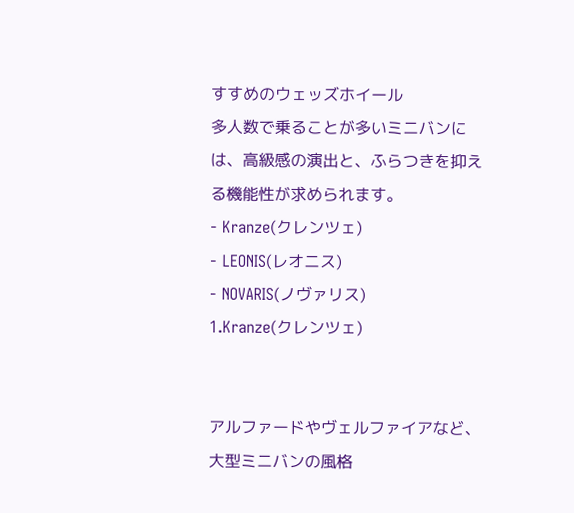すすめのウェッズホイール
多人数で乗ることが多いミニバンには、高級感の演出と、ふらつきを抑える機能性が求められます。
- Kranze(クレンツェ)
- LEONIS(レオニス)
- NOVARIS(ノヴァリス)
1.Kranze(クレンツェ)


アルファードやヴェルファイアなど、大型ミニバンの風格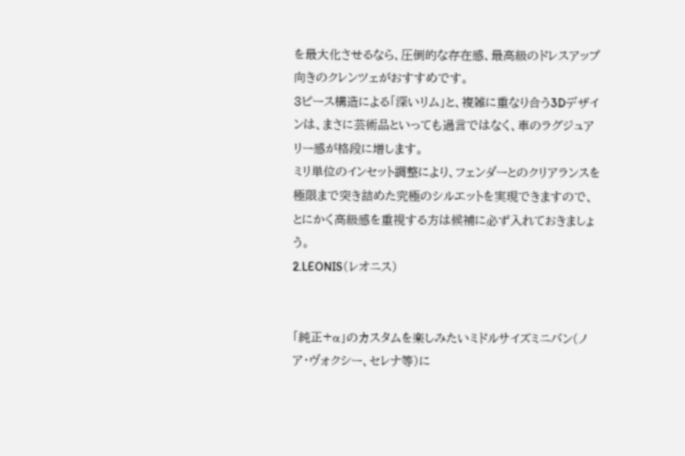を最大化させるなら、圧倒的な存在感、最高級のドレスアップ向きのクレンツェがおすすめです。
3ピース構造による「深いリム」と、複雑に重なり合う3Dデザインは、まさに芸術品といっても過言ではなく、車のラグジュアリー感が格段に増します。
ミリ単位のインセット調整により、フェンダーとのクリアランスを極限まで突き詰めた究極のシルエットを実現できますので、とにかく高級感を重視する方は候補に必ず入れておきましょう。
2.LEONIS(レオニス)


「純正+α」のカスタムを楽しみたいミドルサイズミニバン(ノア・ヴォクシー、セレナ等)に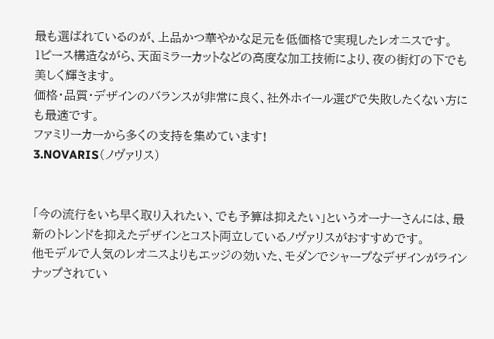最も選ばれているのが、上品かつ華やかな足元を低価格で実現したレオニスです。
1ピース構造ながら、天面ミラーカットなどの高度な加工技術により、夜の街灯の下でも美しく輝きます。
価格・品質・デザインのバランスが非常に良く、社外ホイール選びで失敗したくない方にも最適です。
ファミリーカーから多くの支持を集めています!
3.NOVARIS(ノヴァリス)


「今の流行をいち早く取り入れたい、でも予算は抑えたい」というオーナーさんには、最新のトレンドを抑えたデザインとコスト両立しているノヴァリスがおすすめです。
他モデルで人気のレオニスよりもエッジの効いた、モダンでシャープなデザインがラインナップされてい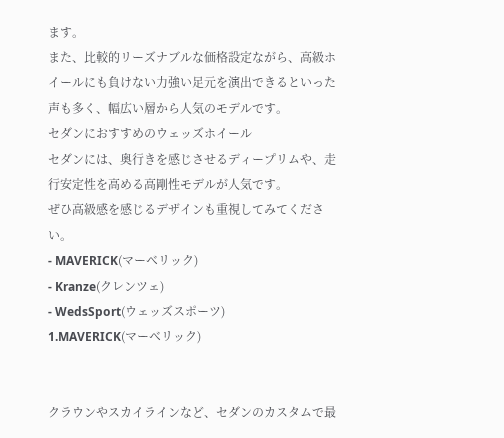ます。
また、比較的リーズナブルな価格設定ながら、高級ホイールにも負けない力強い足元を演出できるといった声も多く、幅広い層から人気のモデルです。
セダンにおすすめのウェッズホイール
セダンには、奥行きを感じさせるディープリムや、走行安定性を高める高剛性モデルが人気です。
ぜひ高級感を感じるデザインも重視してみてください。
- MAVERICK(マーベリック)
- Kranze(クレンツェ)
- WedsSport(ウェッズスポーツ)
1.MAVERICK(マーベリック)


クラウンやスカイラインなど、セダンのカスタムで最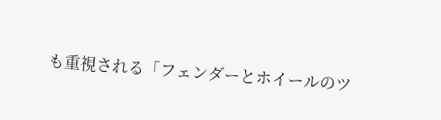も重視される「フェンダーとホイールのツ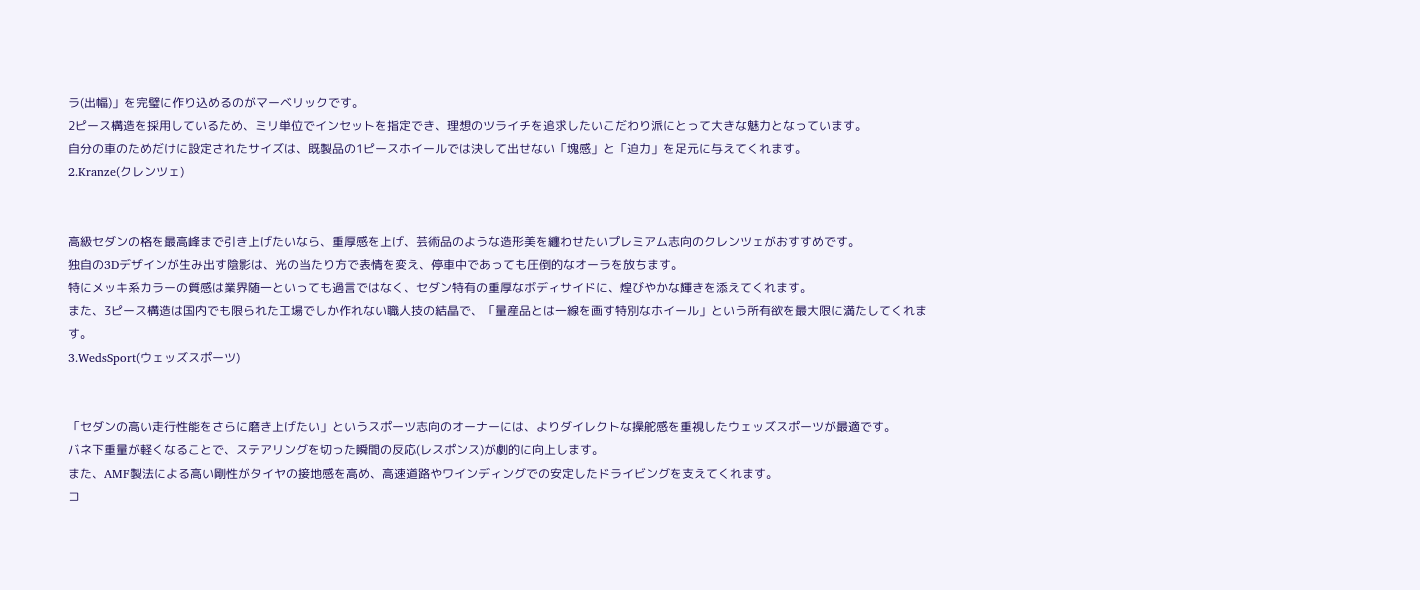ラ(出幅)」を完璧に作り込めるのがマーベリックです。
2ピース構造を採用しているため、ミリ単位でインセットを指定でき、理想のツライチを追求したいこだわり派にとって大きな魅力となっています。
自分の車のためだけに設定されたサイズは、既製品の1ピースホイールでは決して出せない「塊感」と「迫力」を足元に与えてくれます。
2.Kranze(クレンツェ)


高級セダンの格を最高峰まで引き上げたいなら、重厚感を上げ、芸術品のような造形美を纏わせたいプレミアム志向のクレンツェがおすすめです。
独自の3Dデザインが生み出す陰影は、光の当たり方で表情を変え、停車中であっても圧倒的なオーラを放ちます。
特にメッキ系カラーの質感は業界随一といっても過言ではなく、セダン特有の重厚なボディサイドに、煌びやかな輝きを添えてくれます。
また、3ピース構造は国内でも限られた工場でしか作れない職人技の結晶で、「量産品とは一線を画す特別なホイール」という所有欲を最大限に満たしてくれます。
3.WedsSport(ウェッズスポーツ)


「セダンの高い走行性能をさらに磨き上げたい」というスポーツ志向のオーナーには、よりダイレクトな操舵感を重視したウェッズスポーツが最適です。
バネ下重量が軽くなることで、ステアリングを切った瞬間の反応(レスポンス)が劇的に向上します。
また、AMF製法による高い剛性がタイヤの接地感を高め、高速道路やワインディングでの安定したドライビングを支えてくれます。
コ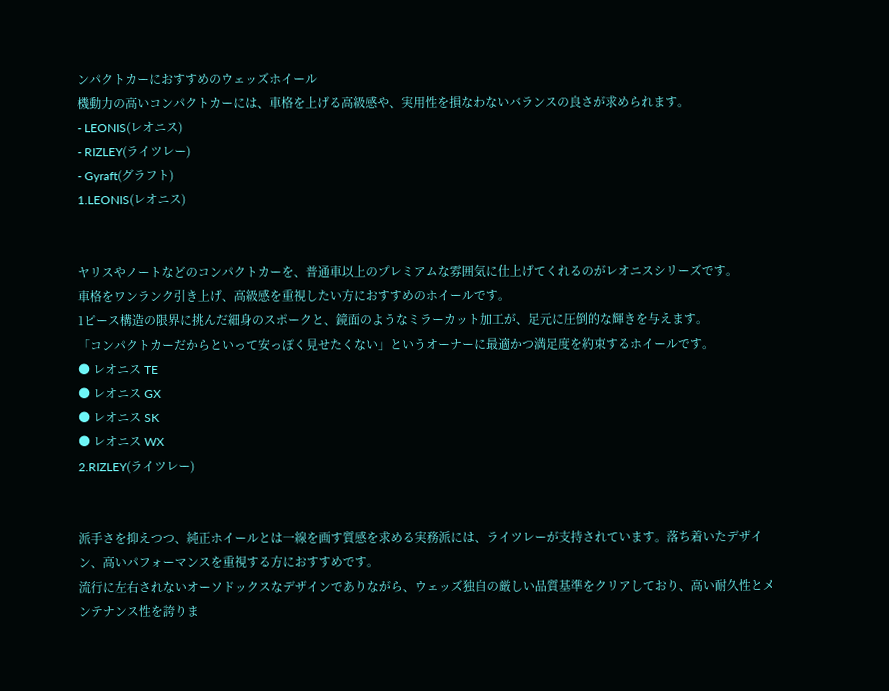ンパクトカーにおすすめのウェッズホイール
機動力の高いコンパクトカーには、車格を上げる高級感や、実用性を損なわないバランスの良さが求められます。
- LEONIS(レオニス)
- RIZLEY(ライツレー)
- Gyraft(グラフト)
1.LEONIS(レオニス)


ヤリスやノートなどのコンパクトカーを、普通車以上のプレミアムな雰囲気に仕上げてくれるのがレオニスシリーズです。
車格をワンランク引き上げ、高級感を重視したい方におすすめのホイールです。
1ピース構造の限界に挑んだ細身のスポークと、鏡面のようなミラーカット加工が、足元に圧倒的な輝きを与えます。
「コンパクトカーだからといって安っぽく見せたくない」というオーナーに最適かつ満足度を約束するホイールです。
● レオニス TE
● レオニス GX
● レオニス SK
● レオニス WX
2.RIZLEY(ライツレー)


派手さを抑えつつ、純正ホイールとは一線を画す質感を求める実務派には、ライツレーが支持されています。落ち着いたデザイン、高いパフォーマンスを重視する方におすすめです。
流行に左右されないオーソドックスなデザインでありながら、ウェッズ独自の厳しい品質基準をクリアしており、高い耐久性とメンテナンス性を誇りま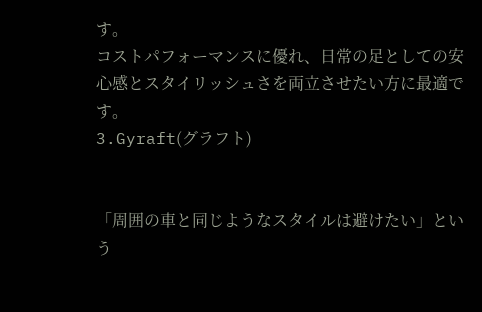す。
コストパフォーマンスに優れ、日常の足としての安心感とスタイリッシュさを両立させたい方に最適です。
3.Gyraft(グラフト)


「周囲の車と同じようなスタイルは避けたい」という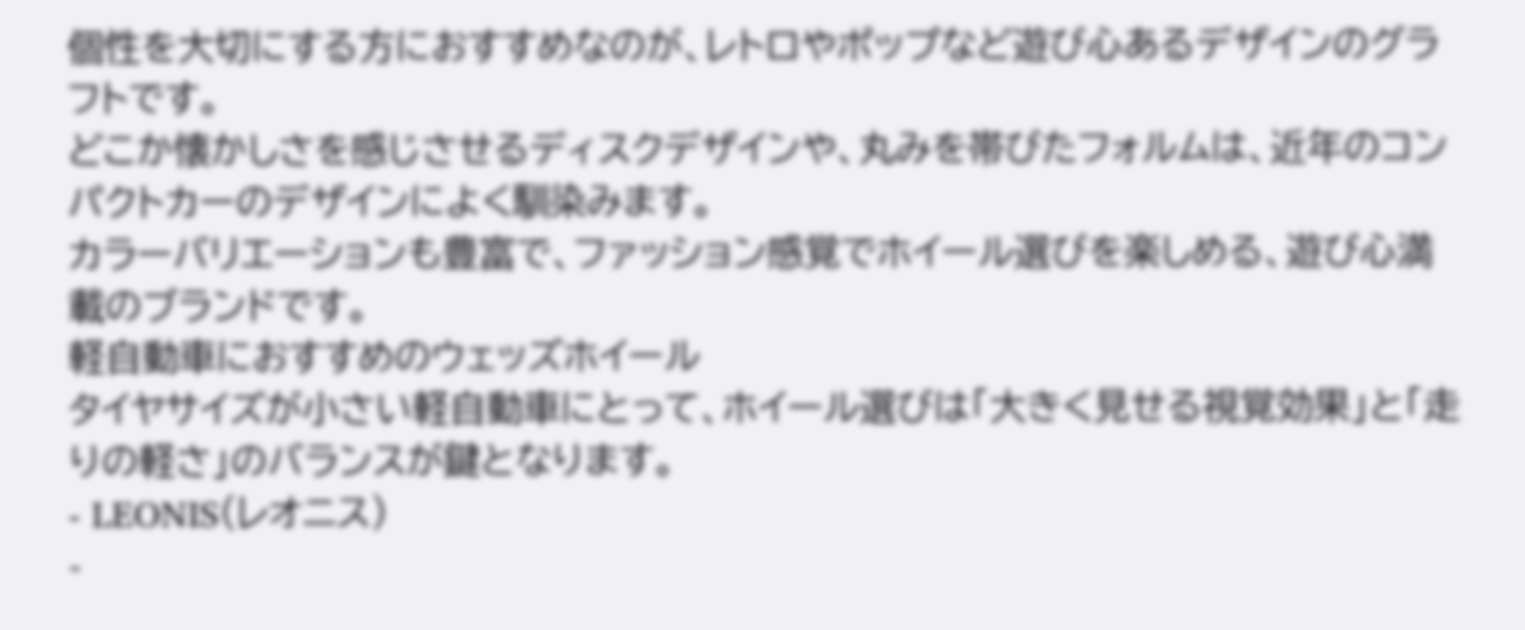個性を大切にする方におすすめなのが、レトロやポップなど遊び心あるデザインのグラフトです。
どこか懐かしさを感じさせるディスクデザインや、丸みを帯びたフォルムは、近年のコンパクトカーのデザインによく馴染みます。
カラーバリエーションも豊富で、ファッション感覚でホイール選びを楽しめる、遊び心満載のブランドです。
軽自動車におすすめのウェッズホイール
タイヤサイズが小さい軽自動車にとって、ホイール選びは「大きく見せる視覚効果」と「走りの軽さ」のバランスが鍵となります。
- LEONIS(レオニス)
-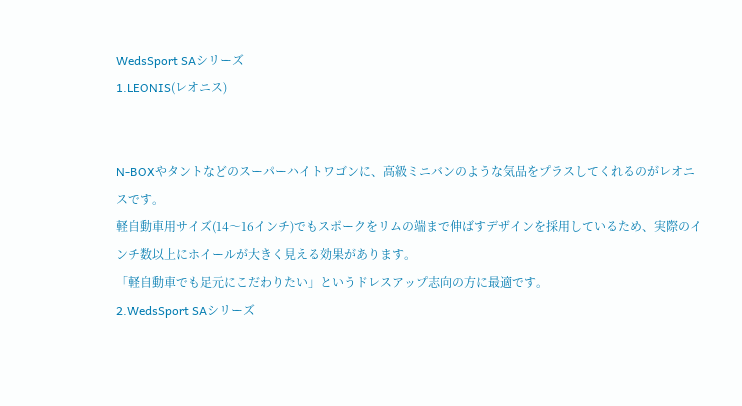WedsSport SAシリーズ
1.LEONIS(レオニス)


N-BOXやタントなどのスーパーハイトワゴンに、高級ミニバンのような気品をプラスしてくれるのがレオニスです。
軽自動車用サイズ(14〜16インチ)でもスポークをリムの端まで伸ばすデザインを採用しているため、実際のインチ数以上にホイールが大きく見える効果があります。
「軽自動車でも足元にこだわりたい」というドレスアップ志向の方に最適です。
2.WedsSport SAシリーズ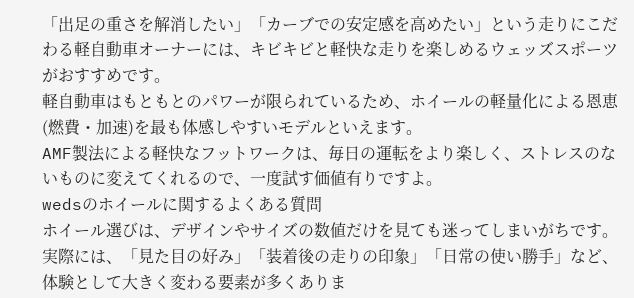「出足の重さを解消したい」「カーブでの安定感を高めたい」という走りにこだわる軽自動車オーナーには、キビキビと軽快な走りを楽しめるウェッズスポーツがおすすめです。
軽自動車はもともとのパワーが限られているため、ホイールの軽量化による恩恵(燃費・加速)を最も体感しやすいモデルといえます。
AMF製法による軽快なフットワークは、毎日の運転をより楽しく、ストレスのないものに変えてくれるので、一度試す価値有りですよ。
wedsのホイールに関するよくある質問
ホイール選びは、デザインやサイズの数値だけを見ても迷ってしまいがちです。実際には、「見た目の好み」「装着後の走りの印象」「日常の使い勝手」など、体験として大きく変わる要素が多くありま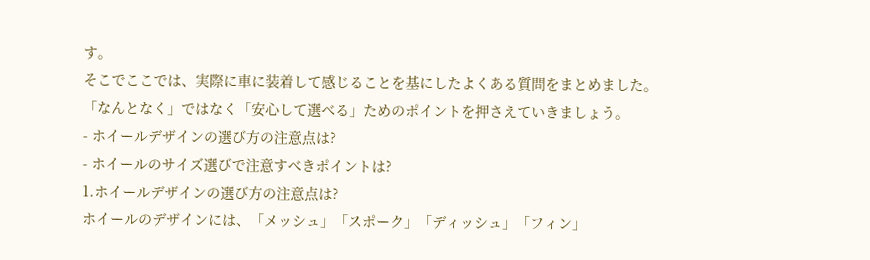す。
そこでここでは、実際に車に装着して感じることを基にしたよくある質問をまとめました。
「なんとなく」ではなく「安心して選べる」ためのポイントを押さえていきましょう。
- ホイールデザインの選び方の注意点は?
- ホイールのサイズ選びで注意すべきポイントは?
1.ホイールデザインの選び方の注意点は?
ホイールのデザインには、「メッシュ」「スポーク」「ディッシュ」「フィン」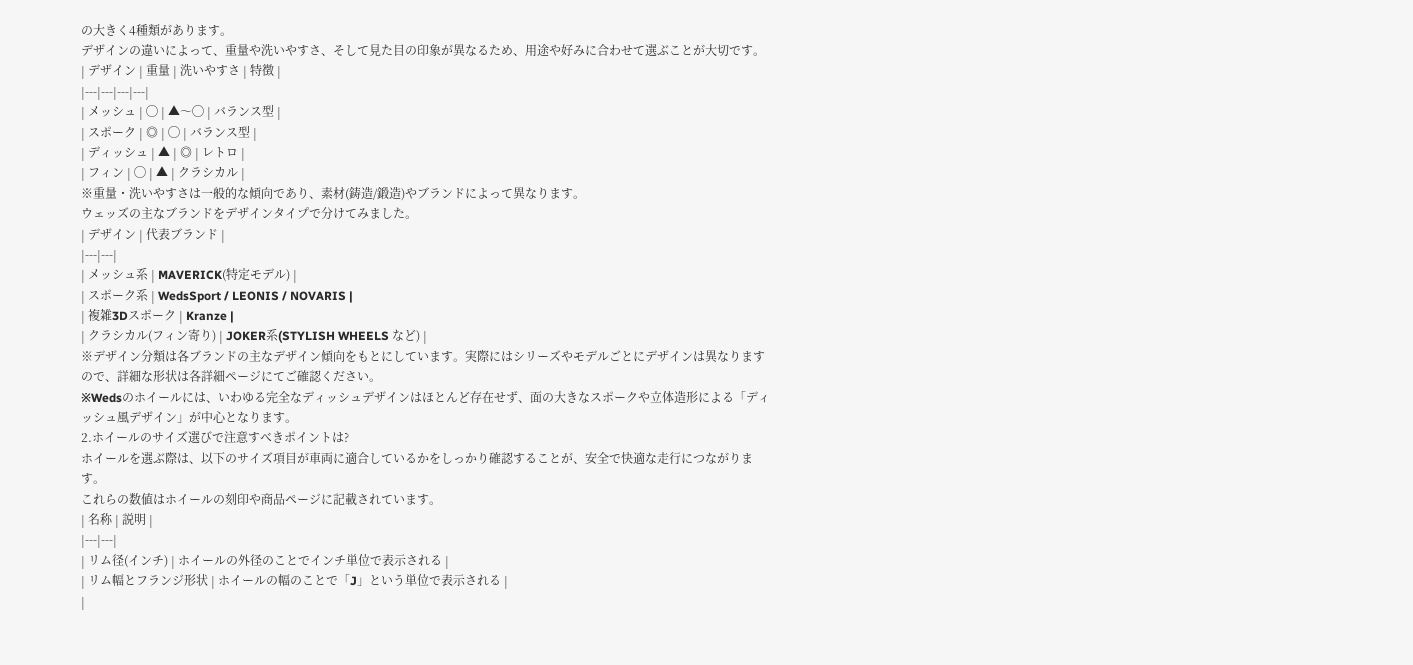の大きく4種類があります。
デザインの違いによって、重量や洗いやすさ、そして見た目の印象が異なるため、用途や好みに合わせて選ぶことが大切です。
| デザイン | 重量 | 洗いやすさ | 特徴 |
|---|---|---|---|
| メッシュ | ◯ | ▲〜◯ | バランス型 |
| スポーク | ◎ | ◯ | バランス型 |
| ディッシュ | ▲ | ◎ | レトロ |
| フィン | ◯ | ▲ | クラシカル |
※重量・洗いやすさは一般的な傾向であり、素材(鋳造/鍛造)やブランドによって異なります。
ウェッズの主なブランドをデザインタイプで分けてみました。
| デザイン | 代表ブランド |
|---|---|
| メッシュ系 | MAVERICK(特定モデル) |
| スポーク系 | WedsSport / LEONIS / NOVARIS |
| 複雑3Dスポーク | Kranze |
| クラシカル(フィン寄り) | JOKER系(STYLISH WHEELS など) |
※デザイン分類は各ブランドの主なデザイン傾向をもとにしています。実際にはシリーズやモデルごとにデザインは異なりますので、詳細な形状は各詳細ページにてご確認ください。
※Wedsのホイールには、いわゆる完全なディッシュデザインはほとんど存在せず、面の大きなスポークや立体造形による「ディッシュ風デザイン」が中心となります。
2.ホイールのサイズ選びで注意すべきポイントは?
ホイールを選ぶ際は、以下のサイズ項目が車両に適合しているかをしっかり確認することが、安全で快適な走行につながります。
これらの数値はホイールの刻印や商品ページに記載されています。
| 名称 | 説明 |
|---|---|
| リム径(インチ) | ホイールの外径のことでインチ単位で表示される |
| リム幅とフランジ形状 | ホイールの幅のことで「J」という単位で表示される |
|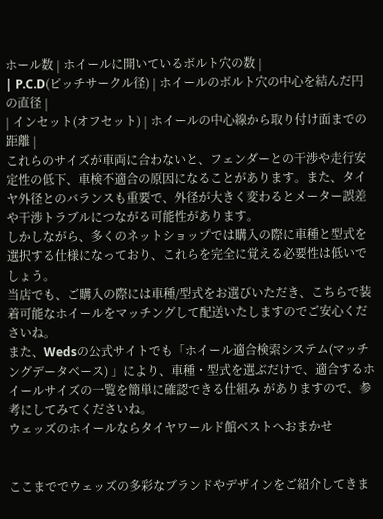ホール数 | ホイールに開いているボルト穴の数 |
| P.C.D(ピッチサークル径) | ホイールのボルト穴の中心を結んだ円の直径 |
| インセット(オフセット) | ホイールの中心線から取り付け面までの距離 |
これらのサイズが車両に合わないと、フェンダーとの干渉や走行安定性の低下、車検不適合の原因になることがあります。また、タイヤ外径とのバランスも重要で、外径が大きく変わるとメーター誤差や干渉トラブルにつながる可能性があります。
しかしながら、多くのネットショップでは購入の際に車種と型式を選択する仕様になっており、これらを完全に覚える必要性は低いでしょう。
当店でも、ご購入の際には車種/型式をお選びいただき、こちらで装着可能なホイールをマッチングして配送いたしますのでご安心くださいね。
また、Wedsの公式サイトでも「ホイール適合検索システム(マッチングデータベース) 」により、車種・型式を選ぶだけで、適合するホイールサイズの一覧を簡単に確認できる仕組み がありますので、参考にしてみてくださいね。
ウェッズのホイールならタイヤワールド館ベストへおまかせ


ここまででウェッズの多彩なブランドやデザインをご紹介してきま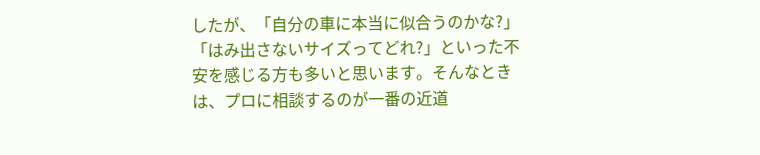したが、「自分の車に本当に似合うのかな?」「はみ出さないサイズってどれ?」といった不安を感じる方も多いと思います。そんなときは、プロに相談するのが一番の近道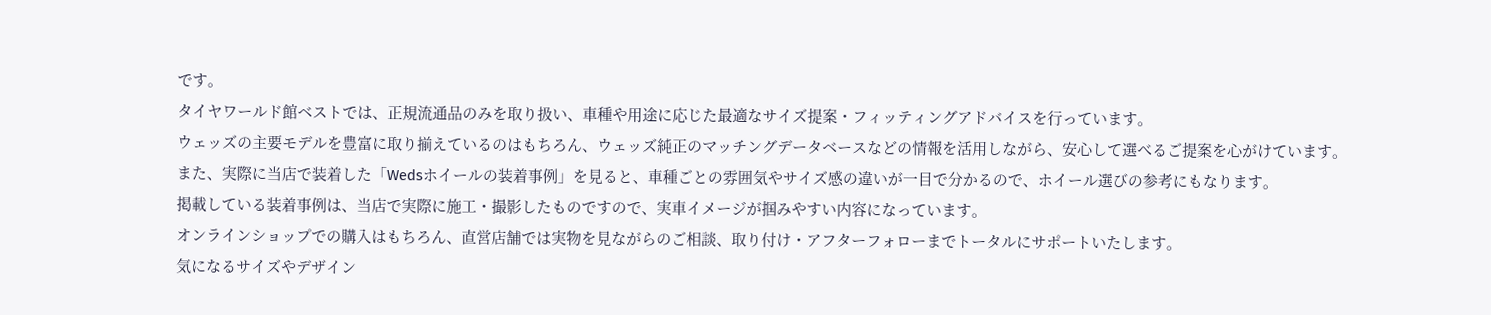です。
タイヤワールド館ベストでは、正規流通品のみを取り扱い、車種や用途に応じた最適なサイズ提案・フィッティングアドバイスを行っています。
ウェッズの主要モデルを豊富に取り揃えているのはもちろん、ウェッズ純正のマッチングデータベースなどの情報を活用しながら、安心して選べるご提案を心がけています。
また、実際に当店で装着した「Wedsホイールの装着事例」を見ると、車種ごとの雰囲気やサイズ感の違いが一目で分かるので、ホイール選びの参考にもなります。
掲載している装着事例は、当店で実際に施工・撮影したものですので、実車イメージが掴みやすい内容になっています。
オンラインショップでの購入はもちろん、直営店舗では実物を見ながらのご相談、取り付け・アフターフォローまでトータルにサポートいたします。
気になるサイズやデザイン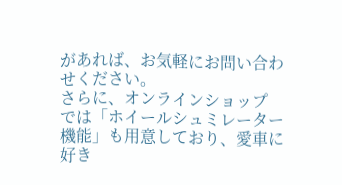があれば、お気軽にお問い合わせください。
さらに、オンラインショップ では「ホイールシュミレーター機能」も用意しており、愛車に好き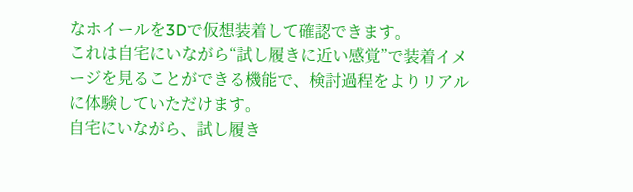なホイールを3Dで仮想装着して確認できます。
これは自宅にいながら“試し履きに近い感覚”で装着イメージを見ることができる機能で、検討過程をよりリアルに体験していただけます。
自宅にいながら、試し履き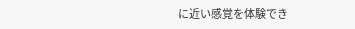に近い感覚を体験でき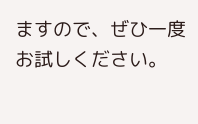ますので、ぜひ一度お試しください。